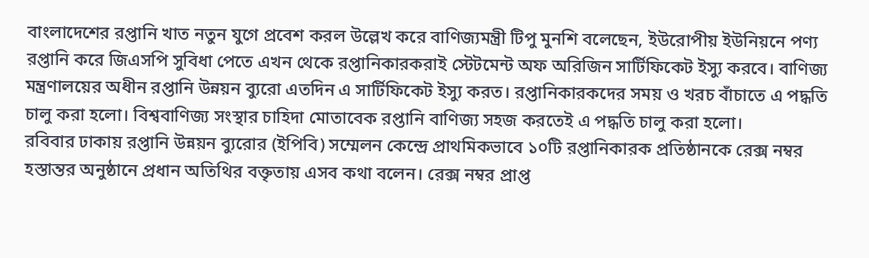বাংলাদেশের রপ্তানি খাত নতুন যুগে প্রবেশ করল উল্লেখ করে বাণিজ্যমন্ত্রী টিপু মুনশি বলেছেন, ইউরোপীয় ইউনিয়নে পণ্য রপ্তানি করে জিএসপি সুবিধা পেতে এখন থেকে রপ্তানিকারকরাই স্টেটমেন্ট অফ অরিজিন সার্টিফিকেট ইস্যু করবে। বাণিজ্য মন্ত্রণালয়ের অধীন রপ্তানি উন্নয়ন ব্যুরো এতদিন এ সার্টিফিকেট ইস্যু করত। রপ্তানিকারকদের সময় ও খরচ বাঁচাতে এ পদ্ধতি চালু করা হলো। বিশ্ববাণিজ্য সংস্থার চাহিদা মোতাবেক রপ্তানি বাণিজ্য সহজ করতেই এ পদ্ধতি চালু করা হলো।
রবিবার ঢাকায় রপ্তানি উন্নয়ন ব্যুরোর (ইপিবি) সম্মেলন কেন্দ্রে প্রাথমিকভাবে ১০টি রপ্তানিকারক প্রতিষ্ঠানকে রেক্স নম্বর হস্তান্তর অনুষ্ঠানে প্রধান অতিথির বক্তৃতায় এসব কথা বলেন। রেক্স নম্বর প্রাপ্ত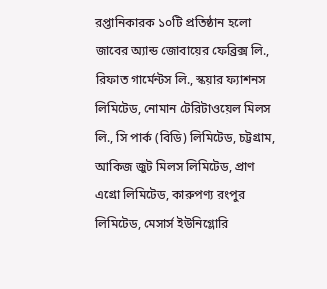রপ্তানিকারক ১০টি প্রতিষ্ঠান হলো জাবের অ্যান্ড জোবায়ের ফেব্রিক্স লি., রিফাত গার্মেন্টস লি., স্কয়ার ফ্যাশনস লিমিটেড, নোমান টেরিটাওয়েল মিলস লি., সি পার্ক (বিডি) লিমিটেড, চট্টগ্রাম, আকিজ জুট মিলস লিমিটেড, প্রাণ এগ্রো লিমিটেড, কারুপণ্য রংপুর লিমিটেড, মেসার্স ইউনিগ্লোরি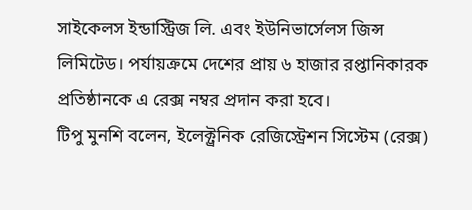সাইকেলস ইন্ডাস্ট্রিজ লি. এবং ইউনিভার্সেলস জিন্স লিমিটেড। পর্যায়ক্রমে দেশের প্রায় ৬ হাজার রপ্তানিকারক প্রতিষ্ঠানকে এ রেক্স নম্বর প্রদান করা হবে।
টিপু মুনশি বলেন, ইলেক্ট্রনিক রেজিস্ট্রেশন সিস্টেম (রেক্স)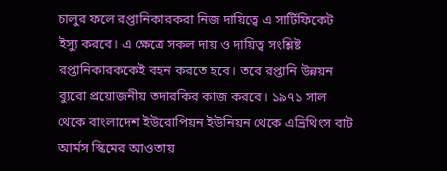চালুর ফলে রপ্তানিকারকরা নিজ দায়িত্বে এ সার্টিফিকেট ইস্যু করবে। এ ক্ষেত্রে সকল দায় ও দায়িত্ব সংশ্লিষ্ট রপ্তানিকারককেই বহন করতে হবে। তবে রপ্তানি উন্নয়ন ব্যুরো প্রয়োজনীয় তদারকির কাজ করবে। ১৯৭১ সাল থেকে বাংলাদেশ ইউরোপিয়ন ইউনিয়ন থেকে এভ্রিথিংস বাট আর্মস স্কিমের আওতায়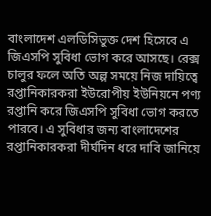বাংলাদেশ এলডিসিভুক্ত দেশ হিসেবে এ জিএসপি সুবিধা ভোগ করে আসছে। রেক্স চালুর ফলে অতি অল্প সময়ে নিজ দায়িত্বে রপ্তানিকারকরা ইউরোপীয় ইউনিয়নে পণ্য রপ্তানি করে জিএসপি সুবিধা ভোগ করতে পারবে। এ সুবিধার জন্য বাংলাদেশের রপ্তানিকারকরা দীর্ঘদিন ধরে দাবি জানিয়ে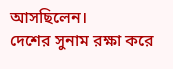আসছিলেন।
দেশের সুনাম রক্ষা করে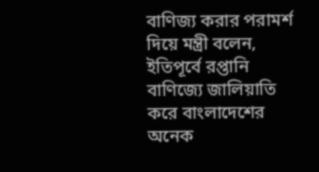বাণিজ্য করার পরামর্শ দিয়ে মন্ত্রী বলেন, ইতিপূর্বে রপ্তানি বাণিজ্যে জালিয়াতি করে বাংলাদেশের অনেক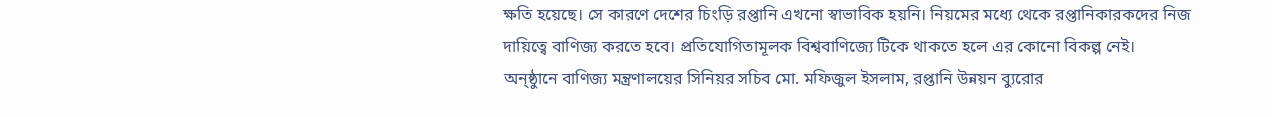ক্ষতি হয়েছে। সে কারণে দেশের চিংড়ি রপ্তানি এখনো স্বাভাবিক হয়নি। নিয়মের মধ্যে থেকে রপ্তানিকারকদের নিজ দায়িত্বে বাণিজ্য করতে হবে। প্রতিযোগিতামূলক বিশ্ববাণিজ্যে টিকে থাকতে হলে এর কোনো বিকল্প নেই।
অন্ষ্ঠুানে বাণিজ্য মন্ত্রণালয়ের সিনিয়র সচিব মো. মফিজুল ইসলাম, রপ্তানি উন্নয়ন ব্যুরোর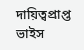দায়িত্বপ্রাপ্ত ভাইস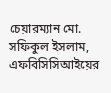চেয়ারম্যান মো. সফিকুল ইসলাম, এফবিসিসিআইয়ের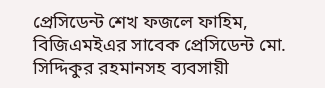প্রেসিডেন্ট শেখ ফজলে ফাহিম, বিজিএমইএর সাবেক প্রেসিডেন্ট মো. সিদ্দিকুর রহমানসহ ব্যবসায়ী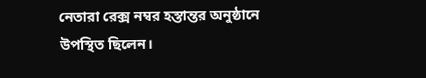নেতারা রেক্স নম্বর হস্তান্তর অনুষ্ঠানে উপস্থিত ছিলেন।